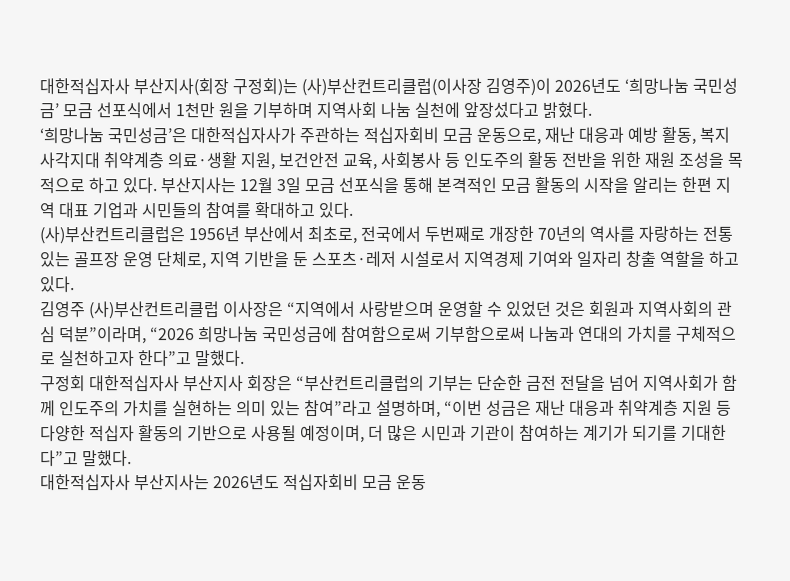대한적십자사 부산지사(회장 구정회)는 (사)부산컨트리클럽(이사장 김영주)이 2026년도 ‘희망나눔 국민성금’ 모금 선포식에서 1천만 원을 기부하며 지역사회 나눔 실천에 앞장섰다고 밝혔다.
‘희망나눔 국민성금’은 대한적십자사가 주관하는 적십자회비 모금 운동으로, 재난 대응과 예방 활동, 복지 사각지대 취약계층 의료·생활 지원, 보건안전 교육, 사회봉사 등 인도주의 활동 전반을 위한 재원 조성을 목적으로 하고 있다. 부산지사는 12월 3일 모금 선포식을 통해 본격적인 모금 활동의 시작을 알리는 한편 지역 대표 기업과 시민들의 참여를 확대하고 있다.
(사)부산컨트리클럽은 1956년 부산에서 최초로, 전국에서 두번째로 개장한 70년의 역사를 자랑하는 전통있는 골프장 운영 단체로, 지역 기반을 둔 스포츠·레저 시설로서 지역경제 기여와 일자리 창출 역할을 하고 있다.
김영주 (사)부산컨트리클럽 이사장은 “지역에서 사랑받으며 운영할 수 있었던 것은 회원과 지역사회의 관심 덕분”이라며, “2026 희망나눔 국민성금에 참여함으로써 기부함으로써 나눔과 연대의 가치를 구체적으로 실천하고자 한다”고 말했다.
구정회 대한적십자사 부산지사 회장은 “부산컨트리클럽의 기부는 단순한 금전 전달을 넘어 지역사회가 함께 인도주의 가치를 실현하는 의미 있는 참여”라고 설명하며, “이번 성금은 재난 대응과 취약계층 지원 등 다양한 적십자 활동의 기반으로 사용될 예정이며, 더 많은 시민과 기관이 참여하는 계기가 되기를 기대한다”고 말했다.
대한적십자사 부산지사는 2026년도 적십자회비 모금 운동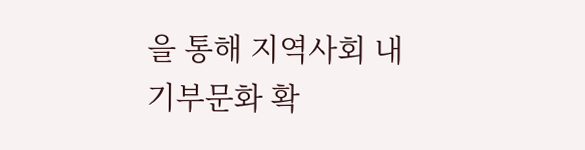을 통해 지역사회 내 기부문화 확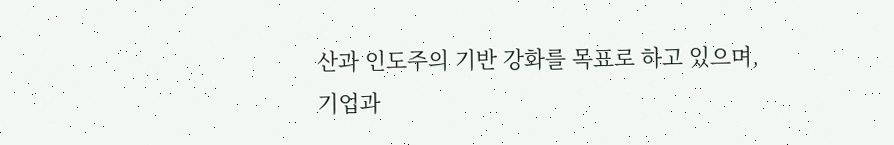산과 인도주의 기반 강화를 목표로 하고 있으며, 기업과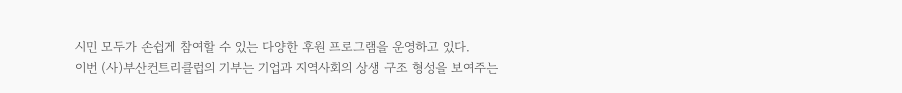시민 모두가 손쉽게 참여할 수 있는 다양한 후원 프로그램을 운영하고 있다.
이번 (사)부산컨트리클럽의 기부는 기업과 지역사회의 상생 구조 형성을 보여주는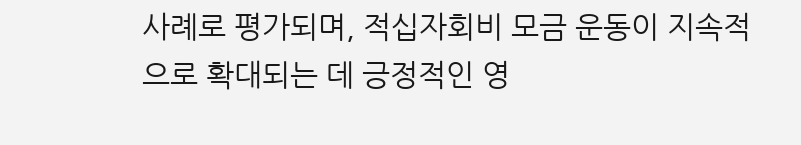사례로 평가되며, 적십자회비 모금 운동이 지속적으로 확대되는 데 긍정적인 영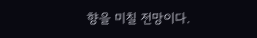향을 미칠 전망이다.